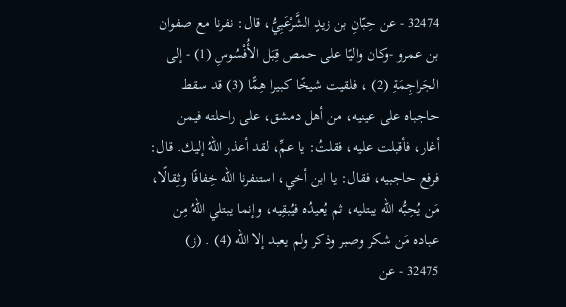32474 - عن حِبّانِ بن زيدٍ الشَّرْعَبِيُّ، قال: نفرنا مع صفوان بن عمرو -وكان واليًا على حمص قِبَل الأُفْسُوسِ (1) - إلى الجَراجِمَةِ (2) ، فلقيت شيخًا كبيرا هِمًّا (3) قد سقط حاجباه على عينيه، من أهل دمشق، على راحلته فيمن أغار، فأقبلت عليه، فقلتُ: يا عمِّ، لقد أعذر اللهُ إليك. قال: فرفع حاجبيه، فقال: يا ابن أخي، استنفرنا الله خِفافًا وثِقالًا، مَن يُحِبُّه الله يبتليه، ثم يُعيدُه فيُبقِيه، وإنما يبتلي اللهُ مِن عباده مَن شكر وصبر وذكر ولم يعبد إلا الله (4) . (ز)
32475 - عن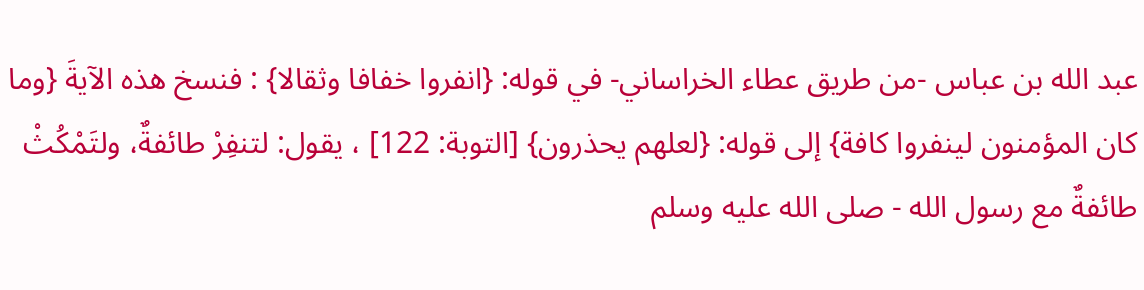عبد الله بن عباس -من طريق عطاء الخراساني- في قوله: {انفروا خفافا وثقالا} : فنسخ هذه الآيةَ {وما كان المؤمنون لينفروا كافة} إلى قوله: {لعلهم يحذرون} [التوبة: 122] ، يقول: لتنفِرْ طائفةٌ، ولتَمْكُثْ طائفةٌ مع رسول الله - صلى الله عليه وسلم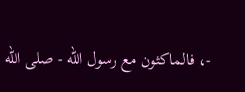-، فالماكثون مع رسول الله - صلى الله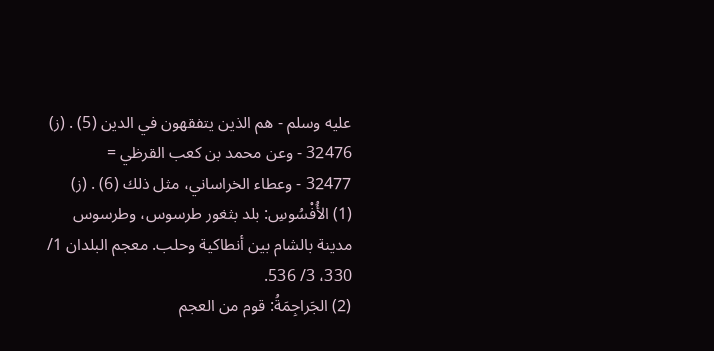عليه وسلم - هم الذين يتفقهون في الدين (5) . (ز)
32476 - وعن محمد بن كعب القرظي =
32477 - وعطاء الخراساني، مثل ذلك (6) . (ز)
(1) الأُفْسُوسِ: بلد بثغور طرسوس، وطرسوس مدينة بالشام بين أنطاكية وحلب. معجم البلدان 1/ 330، 3/ 536.
(2) الجَراجِمَةُ: قوم من العجم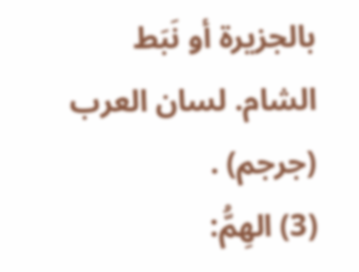بالجزيرة أو نَبَط الشام. لسان العرب (جرجم) .
(3) الهِمُّ: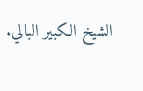الشيخ الكبير البالي.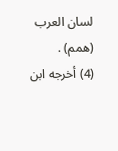لسان العرب (همم) .
(4) أخرجه ابن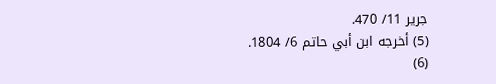جرير 11/ 470.
(5) أخرجه ابن أبي حاتم 6/ 1804.
(6)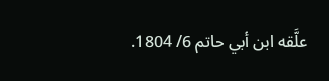علَّقه ابن أبي حاتم 6/ 1804.